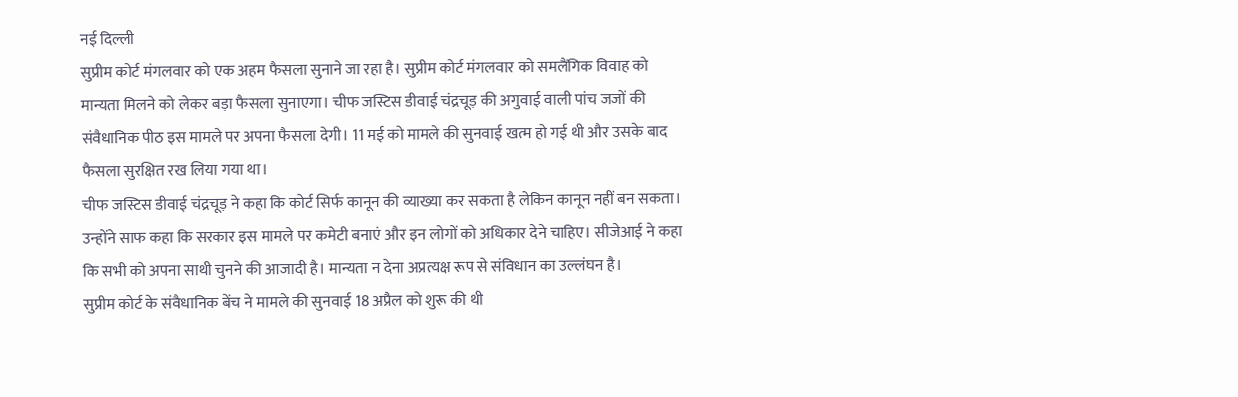नई दिल्ली
सुप्रीम कोर्ट मंगलवार को एक अहम फैसला सुनाने जा रहा है। सुप्रीम कोर्ट मंगलवार को समलैंगिक विवाह को मान्यता मिलने को लेकर बड़ा फैसला सुनाएगा। चीफ जस्टिस डीवाई चंद्रचूड़ की अगुवाई वाली पांच जजों की संवैधानिक पीठ इस मामले पर अपना फैसला देगी। 11 मई को मामले की सुनवाई खत्म हो गई थी और उसके बाद फैसला सुरक्षित रख लिया गया था।
चीफ जस्टिस डीवाई चंद्रचूड़ ने कहा कि कोर्ट सिर्फ कानून की व्याख्या कर सकता है लेकिन कानून नहीं बन सकता। उन्होंने साफ कहा कि सरकार इस मामले पर कमेटी बनाएं और इन लोगों को अधिकार देने चाहिए। सीजेआई ने कहा कि सभी को अपना साथी चुनने की आजादी है। मान्यता न देना अप्रत्यक्ष रूप से संविधान का उल्लंघन है।
सुप्रीम कोर्ट के संवैधानिक बेंच ने मामले की सुनवाई 18 अप्रैल को शुरू की थी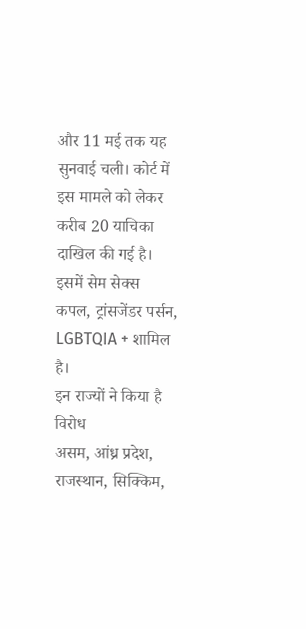और 11 मई तक यह सुनवाई चली। कोर्ट में इस मामले को लेकर करीब 20 याचिका दाखिल की गई है। इसमें सेम सेक्स कपल, ट्रांसजेंडर पर्सन, LGBTQIA + शामिल है।
इन राज्यों ने किया है विरोध
असम, आंध्र प्रदेश, राजस्थान, सिक्किम,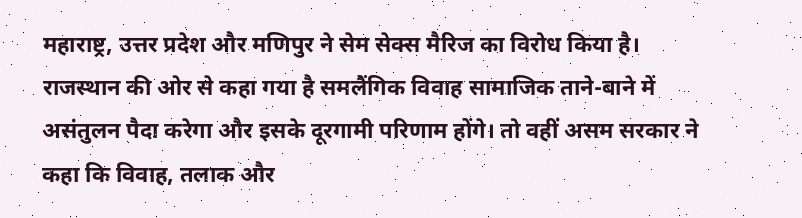महाराष्ट्र, उत्तर प्रदेश और मणिपुर ने सेम सेक्स मैरिज का विरोध किया है। राजस्थान की ओर से कहा गया है समलैंगिक विवाह सामाजिक ताने-बाने में असंतुलन पैदा करेगा और इसके दूरगामी परिणाम होंगे। तो वहीं असम सरकार ने कहा कि विवाह, तलाक और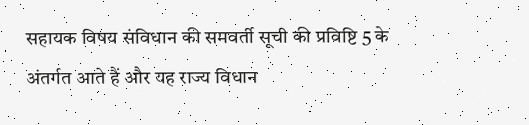सहायक विषय संविधान की समवर्ती सूची की प्रविष्टि 5 के अंतर्गत आते हैं और यह राज्य विधान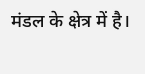मंडल के क्षेत्र में है।